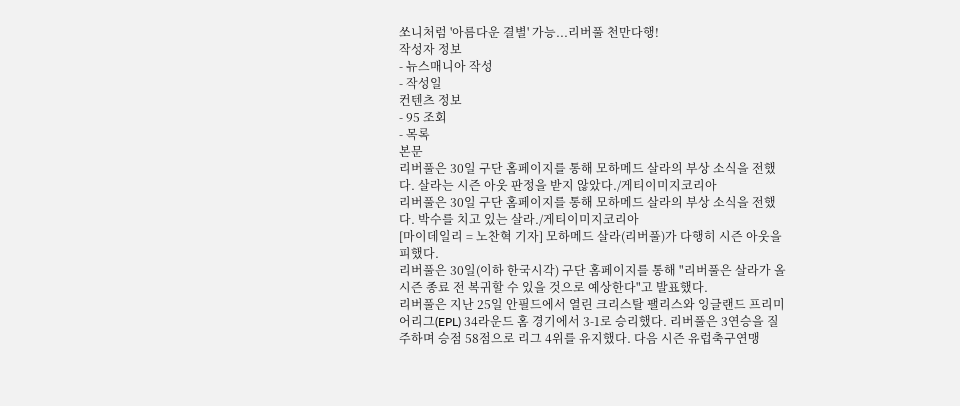쏘니처럼 '아름다운 결별' 가능...리버풀 천만다행!
작성자 정보
- 뉴스매니아 작성
- 작성일
컨텐츠 정보
- 95 조회
- 목록
본문
리버풀은 30일 구단 홈페이지를 통해 모하메드 살라의 부상 소식을 전했다. 살라는 시즌 아웃 판정을 받지 않았다./게티이미지코리아
리버풀은 30일 구단 홈페이지를 통해 모하메드 살라의 부상 소식을 전했다. 박수를 치고 있는 살라./게티이미지코리아
[마이데일리 = 노찬혁 기자] 모하메드 살라(리버풀)가 다행히 시즌 아웃을 피했다.
리버풀은 30일(이하 한국시각) 구단 홈페이지를 통해 "리버풀은 살라가 올 시즌 종료 전 복귀할 수 있을 것으로 예상한다"고 발표했다.
리버풀은 지난 25일 안필드에서 열린 크리스탈 팰리스와 잉글랜드 프리미어리그(EPL) 34라운드 홈 경기에서 3-1로 승리했다. 리버풀은 3연승을 질주하며 승점 58점으로 리그 4위를 유지했다. 다음 시즌 유럽축구연맹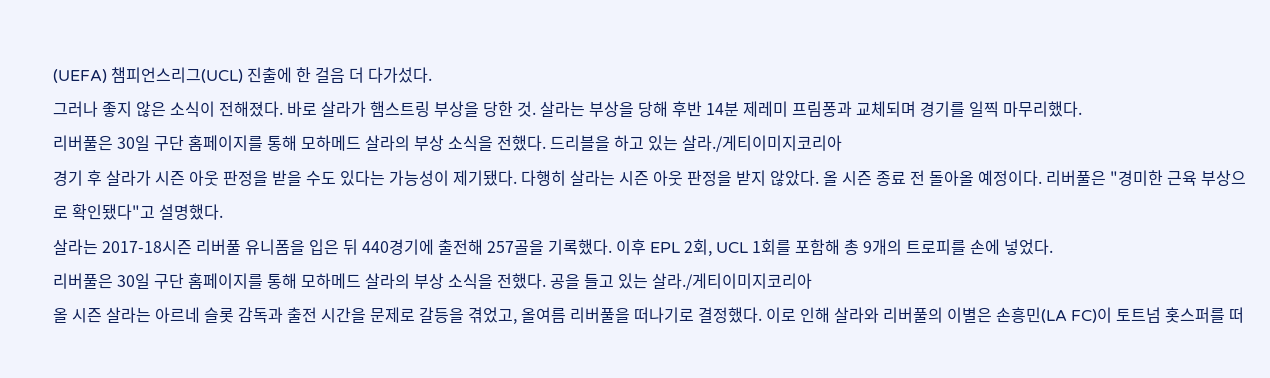(UEFA) 챔피언스리그(UCL) 진출에 한 걸음 더 다가섰다.
그러나 좋지 않은 소식이 전해졌다. 바로 살라가 햄스트링 부상을 당한 것. 살라는 부상을 당해 후반 14분 제레미 프림퐁과 교체되며 경기를 일찍 마무리했다.
리버풀은 30일 구단 홈페이지를 통해 모하메드 살라의 부상 소식을 전했다. 드리블을 하고 있는 살라./게티이미지코리아
경기 후 살라가 시즌 아웃 판정을 받을 수도 있다는 가능성이 제기됐다. 다행히 살라는 시즌 아웃 판정을 받지 않았다. 올 시즌 종료 전 돌아올 예정이다. 리버풀은 "경미한 근육 부상으로 확인됐다"고 설명했다.
살라는 2017-18시즌 리버풀 유니폼을 입은 뒤 440경기에 출전해 257골을 기록했다. 이후 EPL 2회, UCL 1회를 포함해 총 9개의 트로피를 손에 넣었다.
리버풀은 30일 구단 홈페이지를 통해 모하메드 살라의 부상 소식을 전했다. 공을 들고 있는 살라./게티이미지코리아
올 시즌 살라는 아르네 슬롯 감독과 출전 시간을 문제로 갈등을 겪었고, 올여름 리버풀을 떠나기로 결정했다. 이로 인해 살라와 리버풀의 이별은 손흥민(LA FC)이 토트넘 홋스퍼를 떠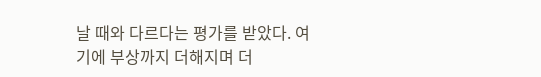날 때와 다르다는 평가를 받았다. 여기에 부상까지 더해지며 더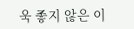욱 좋지 않은 이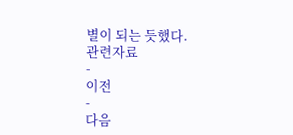별이 되는 듯했다.
관련자료
-
이전
-
다음